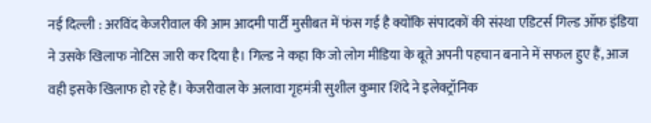नई दिल्ली : अरविंद केजरीवाल की आम आदमी पार्टी मुसीबत में फंस गई है क्योंकि संपादकों की संस्था एडिटर्स गिल्ड ऑफ इंडिया ने उसके खिलाफ नोटिस जारी कर दिया है। गिल्ड ने कहा कि जो लोग मीडिया के बूते अपनी पहचान बनाने में सफल हुए हैं, आज वही इसके खिलाफ हो रहे हैं। केजरीवाल के अलावा गृहमंत्री सुशील कुमार शिंदे ने इलेक्ट्रॉनिक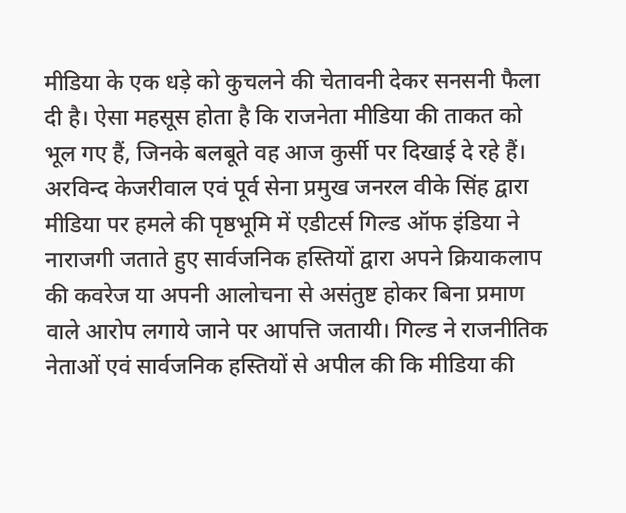मीडिया के एक धड़े को कुचलने की चेतावनी देकर सनसनी फैला दी है। ऐसा महसूस होता है कि राजनेता मीडिया की ताकत को भूल गए हैं, जिनके बलबूते वह आज कुर्सी पर दिखाई दे रहे हैं।
अरविन्द केजरीवाल एवं पूर्व सेना प्रमुख जनरल वीके सिंह द्वारा मीडिया पर हमले की पृष्ठभूमि में एडीटर्स गिल्ड ऑफ इंडिया ने नाराजगी जताते हुए सार्वजनिक हस्तियों द्वारा अपने क्रियाकलाप की कवरेज या अपनी आलोचना से असंतुष्ट होकर बिना प्रमाण वाले आरोप लगाये जाने पर आपत्ति जतायी। गिल्ड ने राजनीतिक नेताओं एवं सार्वजनिक हस्तियों से अपील की कि मीडिया की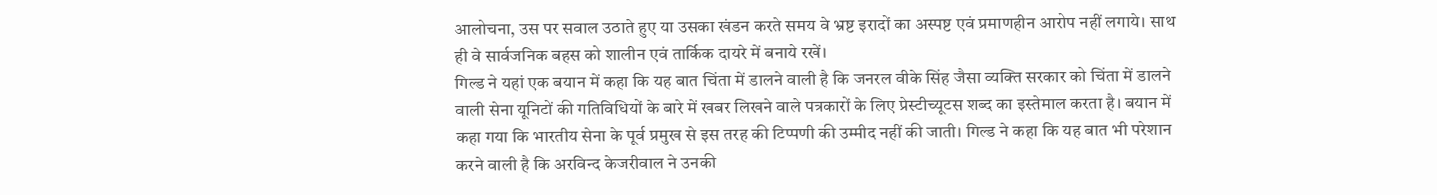आलोचना, उस पर सवाल उठाते हुए या उसका खंडन करते समय वे भ्रष्ट इरादों का अस्पष्ट एवं प्रमाणहीन आरोप नहीं लगाये। साथ ही वे सार्वजनिक बहस को शालीन एवं तार्किक दायरे में बनाये रखें।
गिल्ड ने यहां एक बयान में कहा कि यह बात चिंता में डालने वाली है कि जनरल वीके सिंह जैसा व्यक्ति सरकार को चिंता में डालने वाली सेना यूनिटों की गतिविधियों के बारे में खबर लिखने वाले पत्रकारों के लिए प्रेस्टीच्यूटस शब्द का इस्तेमाल करता है। बयान में कहा गया कि भारतीय सेना के पूर्व प्रमुख से इस तरह की टिप्पणी की उम्मीद नहीं की जाती। गिल्ड ने कहा कि यह बात भी परेशान करने वाली है कि अरविन्द केजरीवाल ने उनकी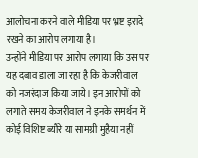आलोचना करने वाले मीडिया पर भ्रष्ट इरादे रखने का आरोप लगाया है।
उन्होंने मीडिया पर आरोप लगाया कि उस पर यह दबाव डाला जा रहा है कि केजरीवाल को नजरंदाज किया जाये। इन आरोपों को लगाते समय केजरीवाल ने इनके समर्थन में कोई विशिष्ट ब्यौरे या सामग्री मुहैया नहीं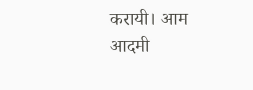करायी। आम आदमी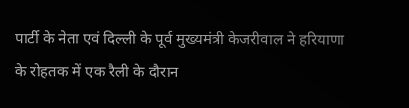पार्टी के नेता एवं दिल्ली के पूर्व मुख्यमंत्री केजरीवाल ने हरियाणा के रोहतक में एक रैली के दौरान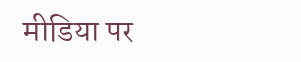मीडिया पर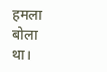हमला बोला था।